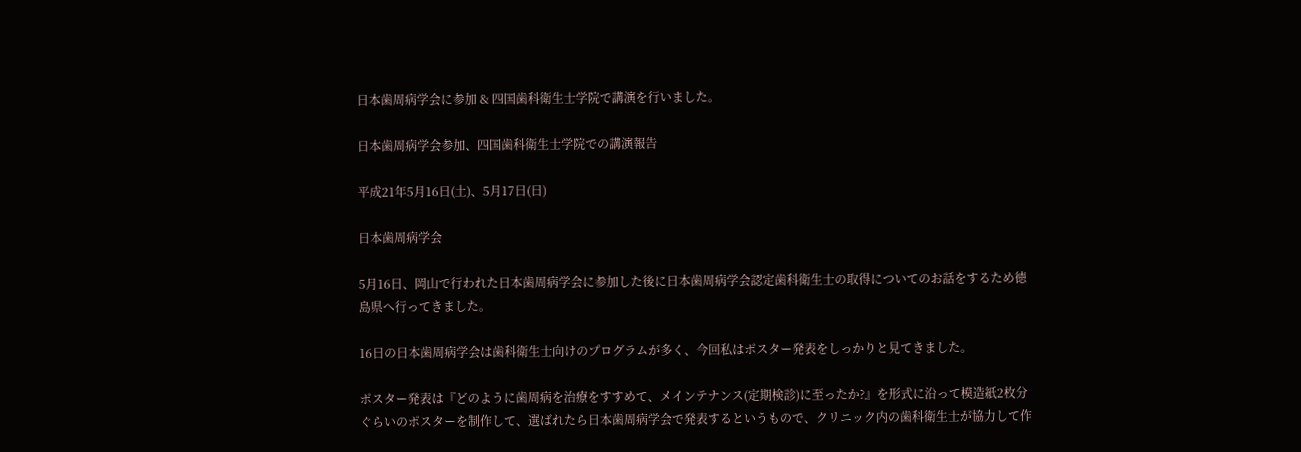日本歯周病学会に参加 & 四国歯科衛生士学院で講演を行いました。

日本歯周病学会参加、四国歯科衛生士学院での講演報告

平成21年5月16日(土)、5月17日(日)

日本歯周病学会

5月16日、岡山で行われた日本歯周病学会に参加した後に日本歯周病学会認定歯科衛生士の取得についてのお話をするため徳島県へ行ってきました。

16日の日本歯周病学会は歯科衛生士向けのプログラムが多く、今回私はポスター発表をしっかりと見てきました。

ポスター発表は『どのように歯周病を治療をすすめて、メインテナンス(定期検診)に至ったか?』を形式に沿って模造紙2枚分ぐらいのポスターを制作して、選ばれたら日本歯周病学会で発表するというもので、クリニック内の歯科衛生士が協力して作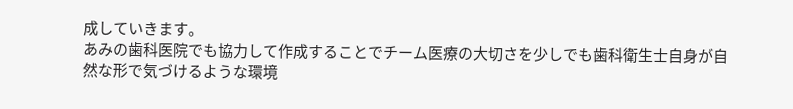成していきます。
あみの歯科医院でも協力して作成することでチーム医療の大切さを少しでも歯科衛生士自身が自然な形で気づけるような環境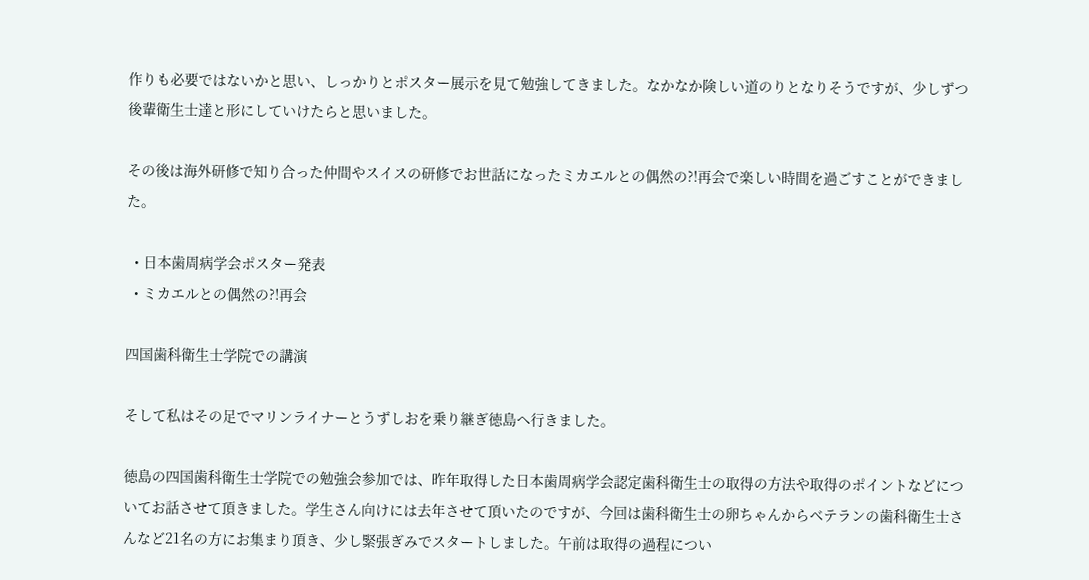作りも必要ではないかと思い、しっかりとポスター展示を見て勉強してきました。なかなか険しい道のりとなりそうですが、少しずつ後輩衛生士達と形にしていけたらと思いました。

その後は海外研修で知り合った仲間やスイスの研修でお世話になったミカエルとの偶然の?!再会で楽しい時間を過ごすことができました。

  • 日本歯周病学会ポスター発表
  • ミカエルとの偶然の?!再会

四国歯科衛生士学院での講演

そして私はその足でマリンライナーとうずしおを乗り継ぎ徳島へ行きました。

徳島の四国歯科衛生士学院での勉強会参加では、昨年取得した日本歯周病学会認定歯科衛生士の取得の方法や取得のポイントなどについてお話させて頂きました。学生さん向けには去年させて頂いたのですが、今回は歯科衛生士の卵ちゃんからベテランの歯科衛生士さんなど21名の方にお集まり頂き、少し緊張ぎみでスタートしました。午前は取得の過程につい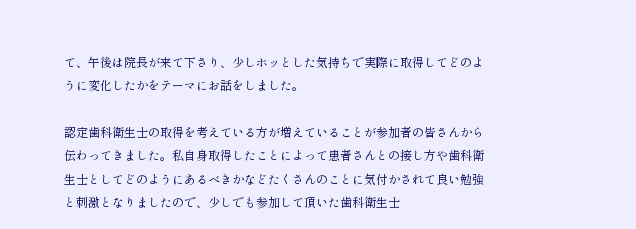て、午後は院長が来て下さり、少しホッとした気持ちで実際に取得してどのように変化したかをテーマにお話をしました。

認定歯科衛生士の取得を考えている方が増えていることが参加者の皆さんから伝わってきました。私自身取得したことによって患者さんとの接し方や歯科衛生士としてどのようにあるべきかなどたくさんのことに気付かされて良い勉強と刺激となりましたので、少しでも参加して頂いた歯科衛生士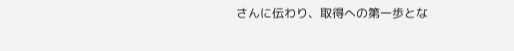さんに伝わり、取得への第一歩とな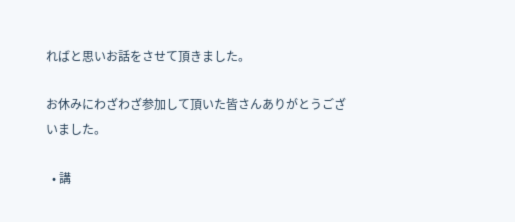ればと思いお話をさせて頂きました。

お休みにわざわざ参加して頂いた皆さんありがとうございました。

  • 講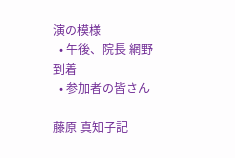演の模様
  • 午後、院長 網野到着
  • 参加者の皆さん

藤原 真知子記